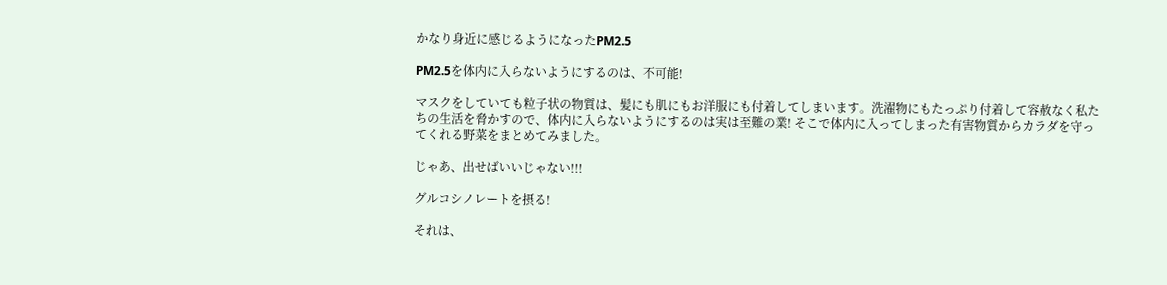かなり身近に感じるようになったPM2.5

PM2.5を体内に入らないようにするのは、不可能!

マスクをしていても粒子状の物質は、髪にも肌にもお洋服にも付着してしまいます。洗濯物にもたっぷり付着して容赦なく私たちの生活を脅かすので、体内に入らないようにするのは実は至難の業! そこで体内に入ってしまった有害物質からカラダを守ってくれる野菜をまとめてみました。

じゃあ、出せばいいじゃない!!!

グルコシノレートを摂る!

それは、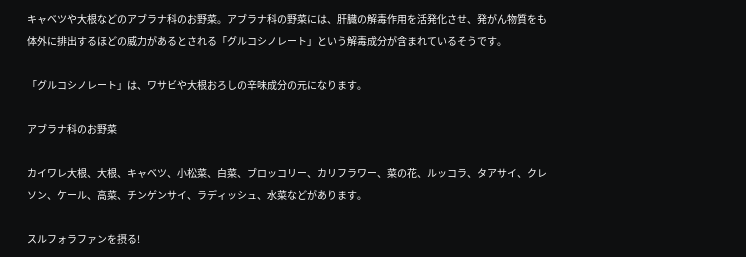キャベツや大根などのアブラナ科のお野菜。アブラナ科の野菜には、肝臓の解毒作用を活発化させ、発がん物質をも体外に排出するほどの威力があるとされる「グルコシノレート」という解毒成分が含まれているそうです。

「グルコシノレート」は、ワサビや大根おろしの辛味成分の元になります。

アブラナ科のお野菜

カイワレ大根、大根、キャベツ、小松菜、白菜、ブロッコリー、カリフラワー、菜の花、ルッコラ、タアサイ、クレソン、ケール、高菜、チンゲンサイ、ラディッシュ、水菜などがあります。

スルフォラファンを摂る!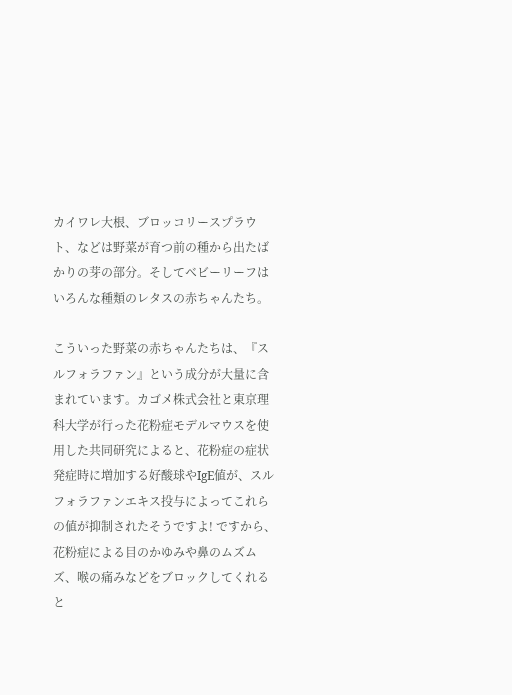カイワレ大根、ブロッコリースプラウト、などは野菜が育つ前の種から出たばかりの芽の部分。そしてベビーリーフはいろんな種類のレタスの赤ちゃんたち。

こういった野菜の赤ちゃんたちは、『スルフォラファン』という成分が大量に含まれています。カゴメ株式会社と東京理科大学が行った花粉症モデルマウスを使用した共同研究によると、花粉症の症状発症時に増加する好酸球やIgE値が、スルフォラファンエキス投与によってこれらの値が抑制されたそうですよ! ですから、花粉症による目のかゆみや鼻のムズムズ、喉の痛みなどをブロックしてくれると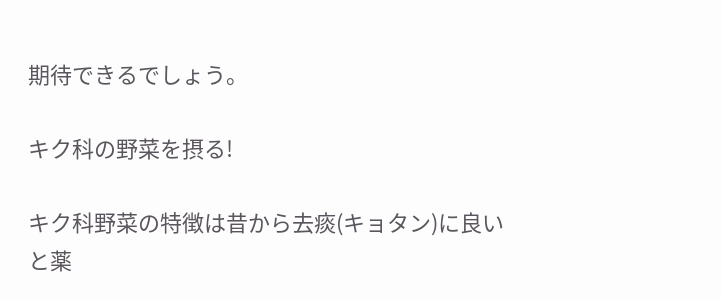期待できるでしょう。

キク科の野菜を摂る!

キク科野菜の特徴は昔から去痰(キョタン)に良いと薬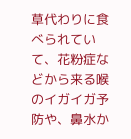草代わりに食べられていて、花粉症などから来る喉のイガイガ予防や、鼻水か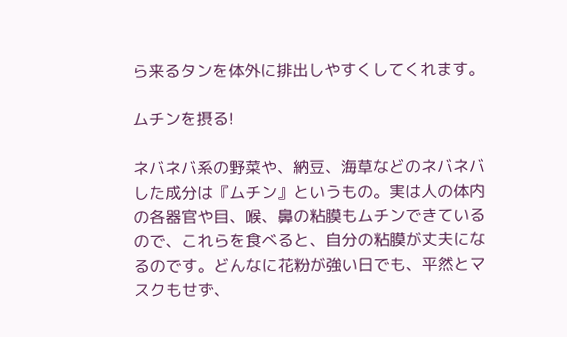ら来るタンを体外に排出しやすくしてくれます。

ムチンを摂る!

ネバネバ系の野菜や、納豆、海草などのネバネバした成分は『ムチン』というもの。実は人の体内の各器官や目、喉、鼻の粘膜もムチンできているので、これらを食べると、自分の粘膜が丈夫になるのです。どんなに花粉が強い日でも、平然とマスクもせず、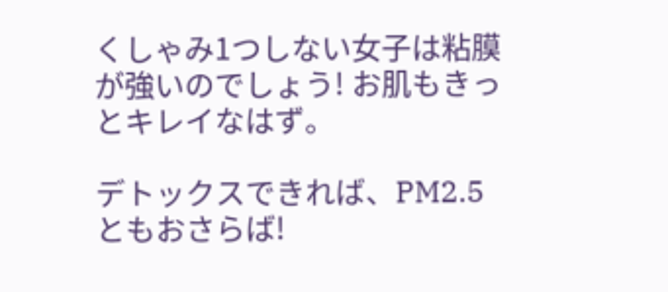くしゃみ1つしない女子は粘膜が強いのでしょう! お肌もきっとキレイなはず。

デトックスできれば、PM2.5ともおさらば!